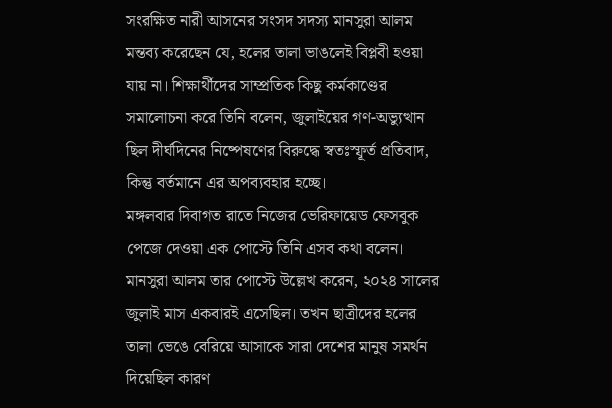সংরক্ষিত নারী আসনের সংসদ সদস্য মানসুরা আলম মন্তব্য করেছেন যে, হলের তালা ভাঙলেই বিপ্লবী হওয়া যায় না। শিক্ষার্থীদের সাম্প্রতিক কিছু কর্মকাণ্ডের সমালোচনা করে তিনি বলেন, জুলাইয়ের গণ-অভ্যুত্থান ছিল দীর্ঘদিনের নিষ্পেষণের বিরুদ্ধে স্বতঃস্ফূর্ত প্রতিবাদ, কিন্তু বর্তমানে এর অপব্যবহার হচ্ছে।
মঙ্গলবার দিবাগত রাতে নিজের ভেরিফায়েড ফেসবুক পেজে দেওয়া এক পোস্টে তিনি এসব কথা বলেন। মানসুরা আলম তার পোস্টে উল্লেখ করেন, ২০২৪ সালের জুলাই মাস একবারই এসেছিল। তখন ছাত্রীদের হলের তালা ভেঙে বেরিয়ে আসাকে সারা দেশের মানুষ সমর্থন দিয়েছিল কারণ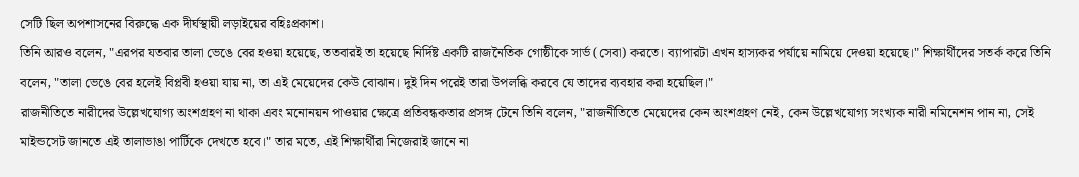সেটি ছিল অপশাসনের বিরুদ্ধে এক দীর্ঘস্থায়ী লড়াইয়ের বহিঃপ্রকাশ।
তিনি আরও বলেন, "এরপর যতবার তালা ভেঙে বের হওয়া হয়েছে, ততবারই তা হয়েছে নির্দিষ্ট একটি রাজনৈতিক গোষ্ঠীকে সার্ভ (সেবা) করতে। ব্যাপারটা এখন হাস্যকর পর্যায়ে নামিয়ে দেওয়া হয়েছে।" শিক্ষার্থীদের সতর্ক করে তিনি বলেন, "তালা ভেঙে বের হলেই বিপ্লবী হওয়া যায় না, তা এই মেয়েদের কেউ বোঝান। দুই দিন পরেই তারা উপলব্ধি করবে যে তাদের ব্যবহার করা হয়েছিল।"
রাজনীতিতে নারীদের উল্লেখযোগ্য অংশগ্রহণ না থাকা এবং মনোনয়ন পাওয়ার ক্ষেত্রে প্রতিবন্ধকতার প্রসঙ্গ টেনে তিনি বলেন, "রাজনীতিতে মেয়েদের কেন অংশগ্রহণ নেই, কেন উল্লেখযোগ্য সংখ্যক নারী নমিনেশন পান না, সেই মাইন্ডসেট জানতে এই তালাভাঙা পার্টিকে দেখতে হবে।" তার মতে, এই শিক্ষার্থীরা নিজেরাই জানে না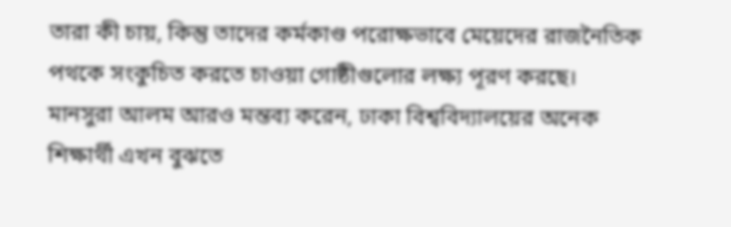তারা কী চায়, কিন্তু তাদের কর্মকাণ্ড পরোক্ষভাবে মেয়েদের রাজনৈতিক পথকে সংকুচিত করতে চাওয়া গোষ্ঠীগুলোর লক্ষ্য পূরণ করছে।
মানসুরা আলম আরও মন্তব্য করেন, ঢাকা বিশ্ববিদ্যালয়ের অনেক শিক্ষার্থী এখন বুঝতে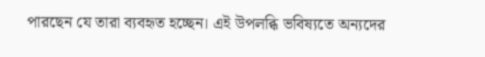পারছেন যে তারা ব্যবহৃত হচ্ছেন। এই উপলব্ধি ভবিষ্যতে অন্যদের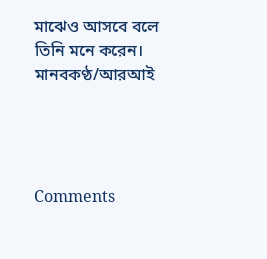মাঝেও আসবে বলে তিনি মনে করেন।
মানবকণ্ঠ/আরআই




Comments